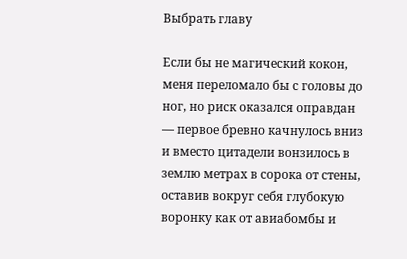Выбрать главу

Если бы не магический кокон, меня переломало бы с головы до ног, но риск оказался оправдан — первое бревно качнулось вниз и вместо цитадели вонзилось в землю метрах в сорока от стены, оставив вокруг себя глубокую воронку как от авиабомбы и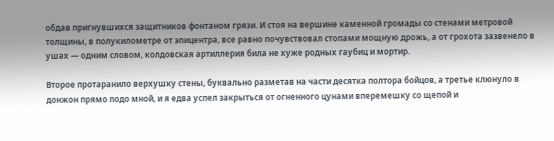обдав пригнувшихся защитников фонтаном грязи. И стоя на вершине каменной громады со стенами метровой толщины, в полукилометре от эпицентра, все равно почувствовал стопами мощную дрожь, а от грохота зазвенело в ушах — одним словом, колдовская артиллерия била не хуже родных гаубиц и мортир.

Второе протаранило верхушку стены, буквально разметав на части десятка полтора бойцов, а третье клюнуло в донжон прямо подо мной, и я едва успел закрыться от огненного цунами вперемешку со щепой и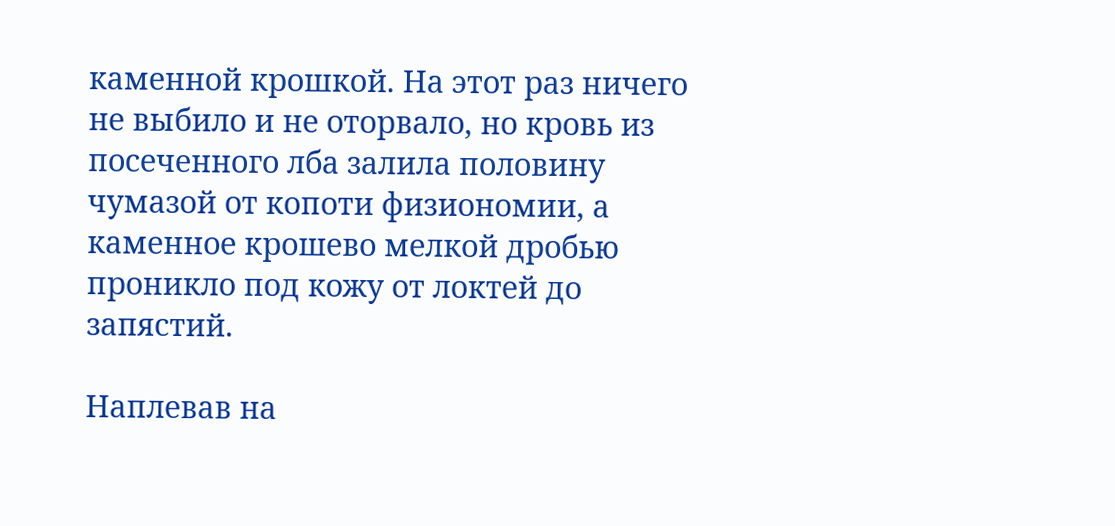каменной крошкой. На этот раз ничего не выбило и не оторвало, но кровь из посеченного лба залила половину чумазой от копоти физиономии, а каменное крошево мелкой дробью проникло под кожу от локтей до запястий.

Наплевав на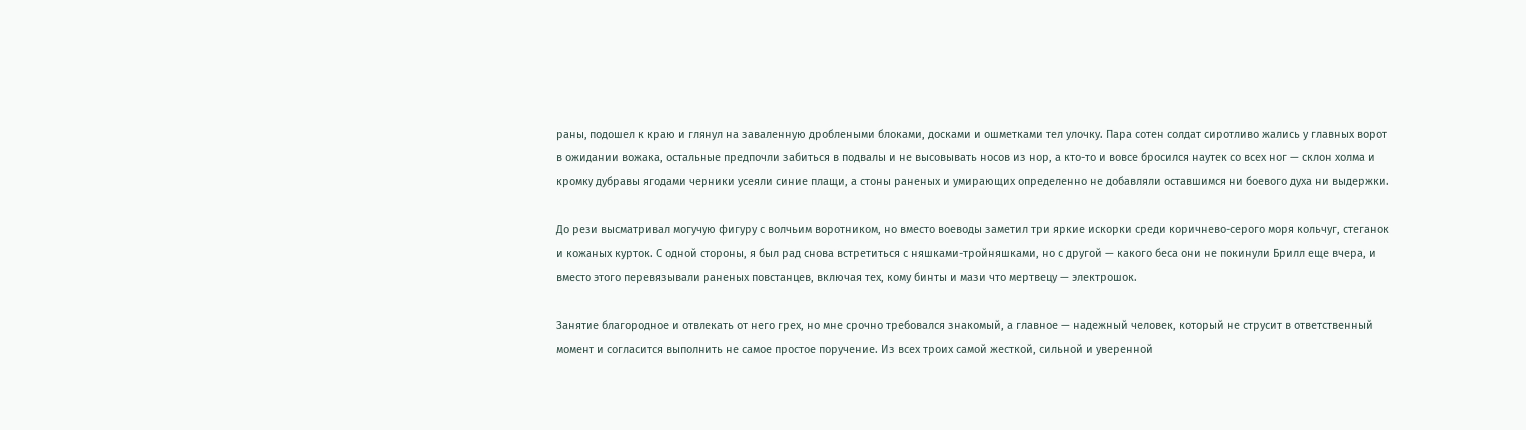раны, подошел к краю и глянул на заваленную дроблеными блоками, досками и ошметками тел улочку. Пара сотен солдат сиротливо жались у главных ворот в ожидании вожака, остальные предпочли забиться в подвалы и не высовывать носов из нор, а кто-то и вовсе бросился наутек со всех ног — склон холма и кромку дубравы ягодами черники усеяли синие плащи, а стоны раненых и умирающих определенно не добавляли оставшимся ни боевого духа ни выдержки.

До рези высматривал могучую фигуру с волчьим воротником, но вместо воеводы заметил три яркие искорки среди коричнево-серого моря кольчуг, стеганок и кожаных курток. С одной стороны, я был рад снова встретиться с няшками-тройняшками, но с другой — какого беса они не покинули Брилл еще вчера, и вместо этого перевязывали раненых повстанцев, включая тех, кому бинты и мази что мертвецу — электрошок.

Занятие благородное и отвлекать от него грех, но мне срочно требовался знакомый, а главное — надежный человек, который не струсит в ответственный момент и согласится выполнить не самое простое поручение. Из всех троих самой жесткой, сильной и уверенной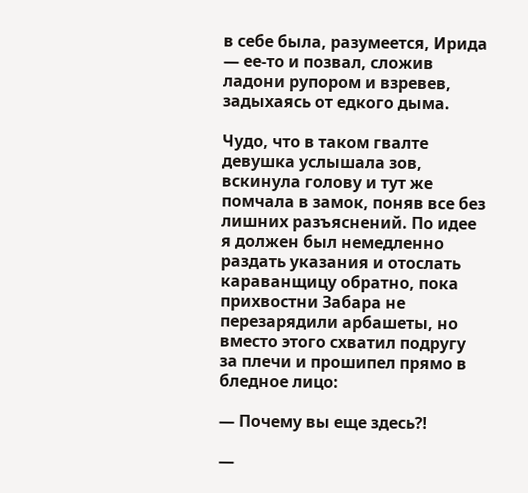в себе была, разумеется, Ирида — ее-то и позвал, сложив ладони рупором и взревев, задыхаясь от едкого дыма.

Чудо, что в таком гвалте девушка услышала зов, вскинула голову и тут же помчала в замок, поняв все без лишних разъяснений. По идее я должен был немедленно раздать указания и отослать караванщицу обратно, пока прихвостни Забара не перезарядили арбашеты, но вместо этого схватил подругу за плечи и прошипел прямо в бледное лицо:

— Почему вы еще здесь⁈

—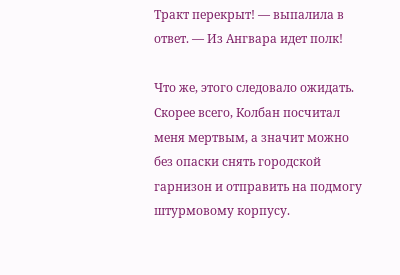Тракт перекрыт! — выпалила в ответ. — Из Ангвара идет полк!

Что же, этого следовало ожидать. Скорее всего, Колбан посчитал меня мертвым, а значит можно без опаски снять городской гарнизон и отправить на подмогу штурмовому корпусу.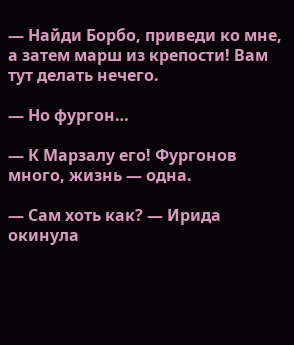— Найди Борбо, приведи ко мне, а затем марш из крепости! Вам тут делать нечего.

— Но фургон…

— К Марзалу его! Фургонов много, жизнь — одна.

— Сам хоть как? — Ирида окинула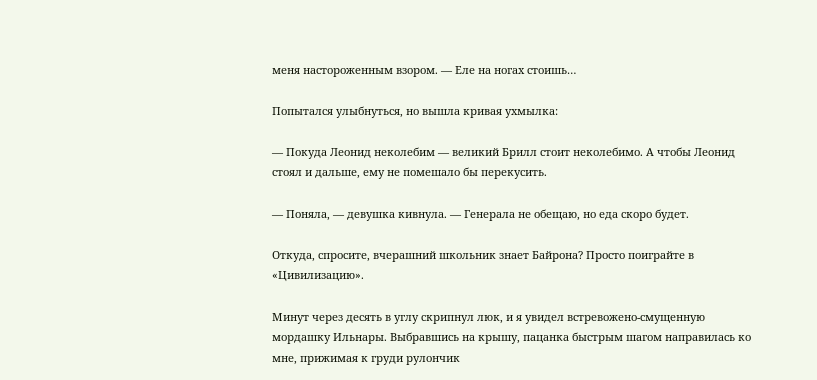меня настороженным взором. — Еле на ногах стоишь…

Попытался улыбнуться, но вышла кривая ухмылка:

— Покуда Леонид неколебим — великий Брилл стоит неколебимо. А чтобы Леонид стоял и дальше, ему не помешало бы перекусить.

— Поняла, — девушка кивнула. — Генерала не обещаю, но еда скоро будет.

Откуда, спросите, вчерашний школьник знает Байрона? Просто поиграйте в «Цивилизацию».

Минут через десять в углу скрипнул люк, и я увидел встревожено-смущенную мордашку Ильнары. Выбравшись на крышу, пацанка быстрым шагом направилась ко мне, прижимая к груди рулончик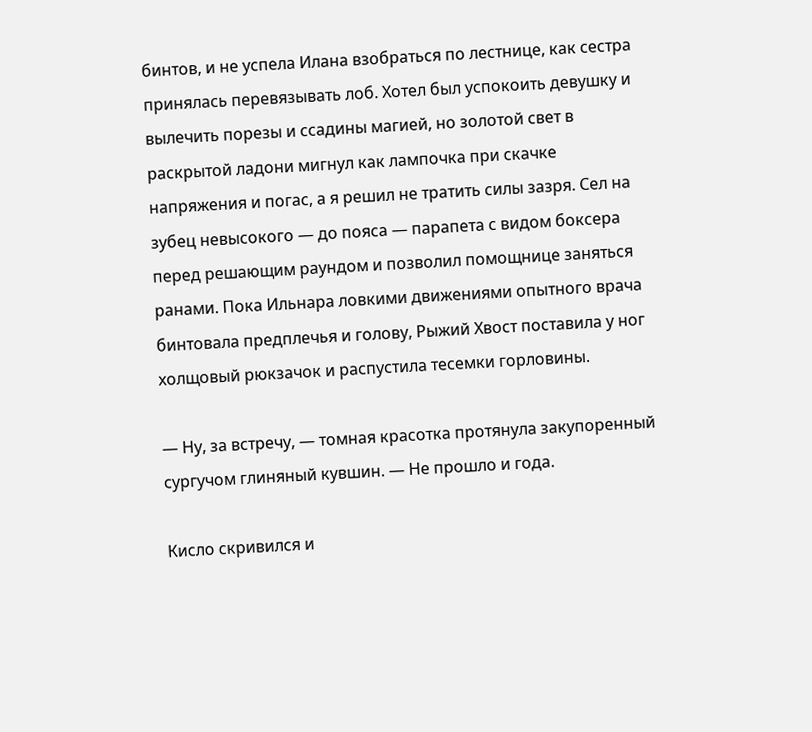бинтов, и не успела Илана взобраться по лестнице, как сестра принялась перевязывать лоб. Хотел был успокоить девушку и вылечить порезы и ссадины магией, но золотой свет в раскрытой ладони мигнул как лампочка при скачке напряжения и погас, а я решил не тратить силы зазря. Сел на зубец невысокого — до пояса — парапета с видом боксера перед решающим раундом и позволил помощнице заняться ранами. Пока Ильнара ловкими движениями опытного врача бинтовала предплечья и голову, Рыжий Хвост поставила у ног холщовый рюкзачок и распустила тесемки горловины.

— Ну, за встречу, — томная красотка протянула закупоренный сургучом глиняный кувшин. — Не прошло и года.

Кисло скривился и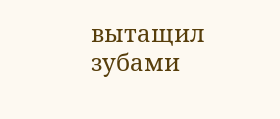вытащил зубами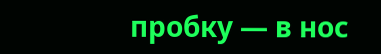пробку — в нос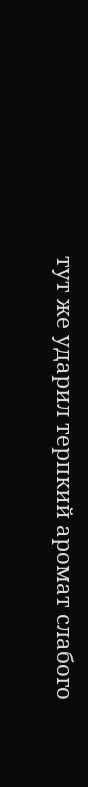тут же ударил терпкий аромат слабого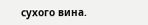сухого вина.